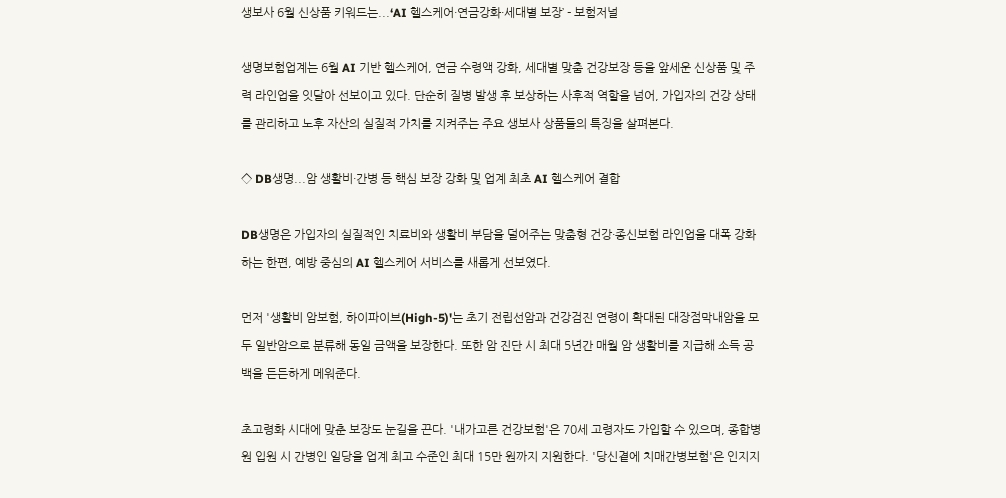생보사 6월 신상품 키워드는...‘AI 헬스케어·연금강화·세대별 보장’ - 보험저널

생명보험업계는 6월 AI 기반 헬스케어, 연금 수령액 강화, 세대별 맞춤 건강보장 등을 앞세운 신상품 및 주력 라인업을 잇달아 선보이고 있다. 단순히 질병 발생 후 보상하는 사후적 역할을 넘어, 가입자의 건강 상태를 관리하고 노후 자산의 실질적 가치를 지켜주는 주요 생보사 상품들의 특징을 살펴본다.

◇ DB생명...암 생활비·간병 등 핵심 보장 강화 및 업계 최초 AI 헬스케어 결합

DB생명은 가입자의 실질적인 치료비와 생활비 부담을 덜어주는 맞춤형 건강·종신보험 라인업을 대폭 강화하는 한편, 예방 중심의 AI 헬스케어 서비스를 새롭게 선보였다.

먼저 '생활비 암보험, 하이파이브(High-5)'는 초기 전립선암과 건강검진 연령이 확대된 대장점막내암을 모두 일반암으로 분류해 동일 금액을 보장한다. 또한 암 진단 시 최대 5년간 매월 암 생활비를 지급해 소득 공백을 든든하게 메워준다.

초고령화 시대에 맞춘 보장도 눈길을 끈다. '내가고른 건강보험'은 70세 고령자도 가입할 수 있으며, 종합병원 입원 시 간병인 일당을 업계 최고 수준인 최대 15만 원까지 지원한다. '당신곁에 치매간병보험'은 인지지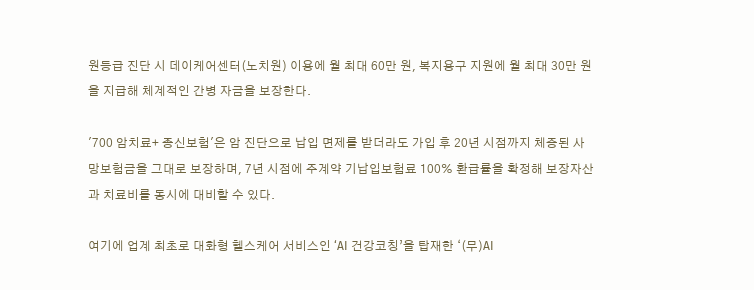원등급 진단 시 데이케어센터(노치원) 이용에 월 최대 60만 원, 복지용구 지원에 월 최대 30만 원을 지급해 체계적인 간병 자금을 보장한다.

'700 암치료+ 종신보험'은 암 진단으로 납입 면제를 받더라도 가입 후 20년 시점까지 체증된 사망보험금을 그대로 보장하며, 7년 시점에 주계약 기납입보험료 100% 환급률을 확정해 보장자산과 치료비를 동시에 대비할 수 있다.

여기에 업계 최초로 대화형 헬스케어 서비스인 ‘AI 건강코칭’을 탑재한 ‘(무)AI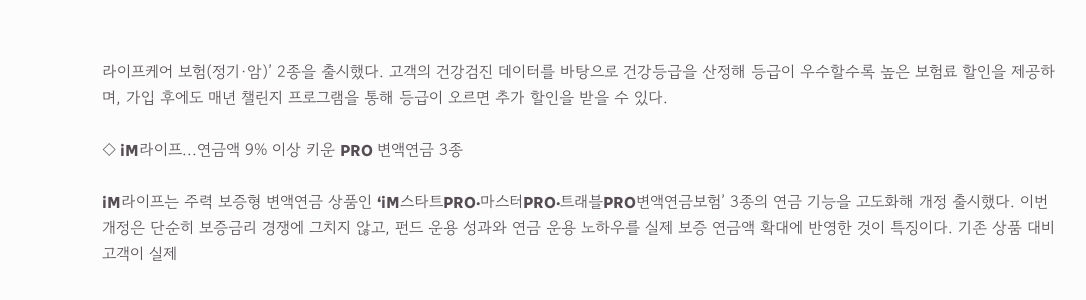라이프케어 보험(정기·암)’ 2종을 출시했다. 고객의 건강검진 데이터를 바탕으로 건강등급을 산정해 등급이 우수할수록 높은 보험료 할인을 제공하며, 가입 후에도 매년 챌린지 프로그램을 통해 등급이 오르면 추가 할인을 받을 수 있다.

◇ iM라이프...연금액 9% 이상 키운 PRO 변액연금 3종

iM라이프는 주력 보증형 변액연금 상품인 ‘iM스타트PRO·마스터PRO·트래블PRO변액연금보험’ 3종의 연금 기능을 고도화해 개정 출시했다. 이번 개정은 단순히 보증금리 경쟁에 그치지 않고, 펀드 운용 성과와 연금 운용 노하우를 실제 보증 연금액 확대에 반영한 것이 특징이다. 기존 상품 대비 고객이 실제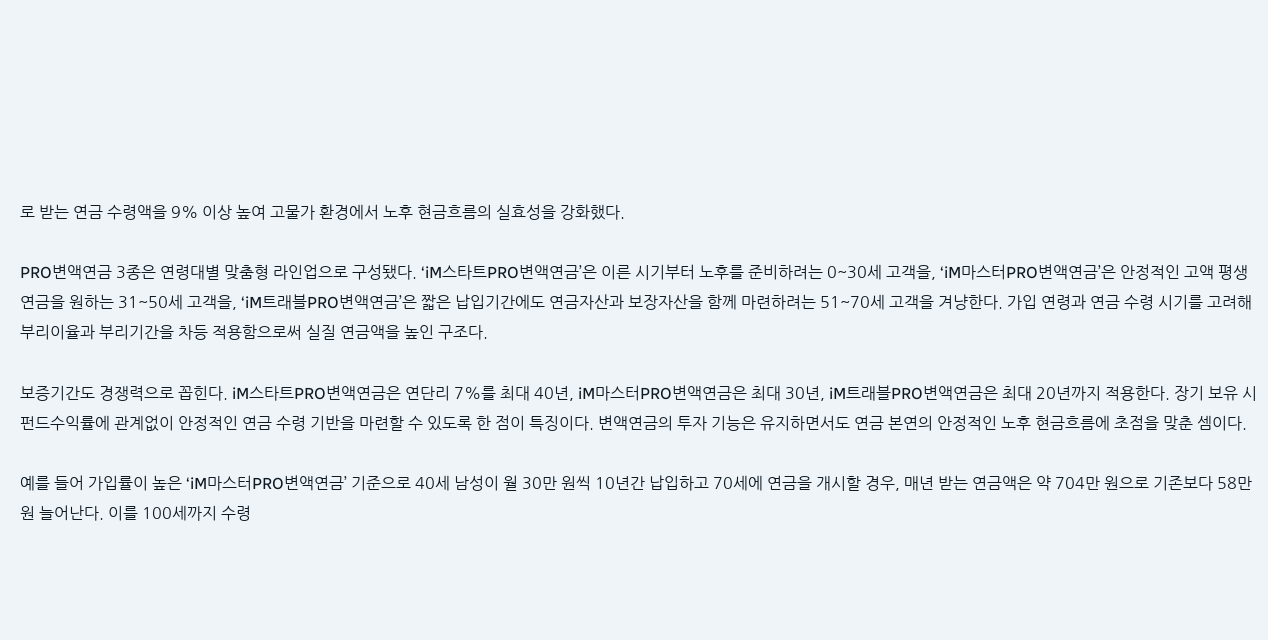로 받는 연금 수령액을 9% 이상 높여 고물가 환경에서 노후 현금흐름의 실효성을 강화했다.

PRO변액연금 3종은 연령대별 맞춤형 라인업으로 구성됐다. ‘iM스타트PRO변액연금’은 이른 시기부터 노후를 준비하려는 0~30세 고객을, ‘iM마스터PRO변액연금’은 안정적인 고액 평생연금을 원하는 31~50세 고객을, ‘iM트래블PRO변액연금’은 짧은 납입기간에도 연금자산과 보장자산을 함께 마련하려는 51~70세 고객을 겨냥한다. 가입 연령과 연금 수령 시기를 고려해 부리이율과 부리기간을 차등 적용함으로써 실질 연금액을 높인 구조다.

보증기간도 경쟁력으로 꼽힌다. iM스타트PRO변액연금은 연단리 7%를 최대 40년, iM마스터PRO변액연금은 최대 30년, iM트래블PRO변액연금은 최대 20년까지 적용한다. 장기 보유 시 펀드수익률에 관계없이 안정적인 연금 수령 기반을 마련할 수 있도록 한 점이 특징이다. 변액연금의 투자 기능은 유지하면서도 연금 본연의 안정적인 노후 현금흐름에 초점을 맞춘 셈이다.

예를 들어 가입률이 높은 ‘iM마스터PRO변액연금’ 기준으로 40세 남성이 월 30만 원씩 10년간 납입하고 70세에 연금을 개시할 경우, 매년 받는 연금액은 약 704만 원으로 기존보다 58만 원 늘어난다. 이를 100세까지 수령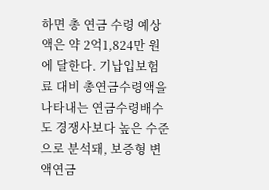하면 총 연금 수령 예상액은 약 2억1,824만 원에 달한다. 기납입보험료 대비 총연금수령액을 나타내는 연금수령배수도 경쟁사보다 높은 수준으로 분석돼, 보증형 변액연금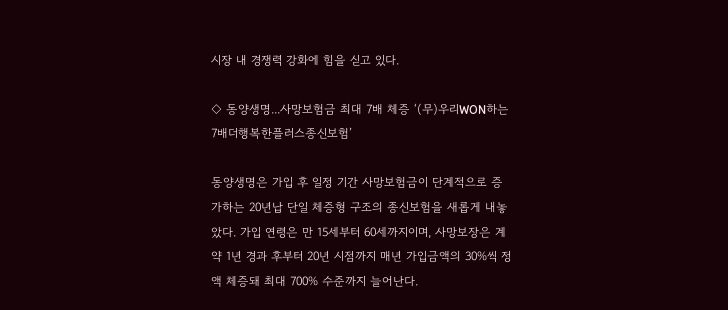시장 내 경쟁력 강화에 힘을 싣고 있다.

◇ 동양생명...사망보험금 최대 7배 체증 ‘(무)우리WON하는7배더행복한플러스종신보험’

동양생명은 가입 후 일정 기간 사망보험금이 단계적으로 증가하는 20년납 단일 체증형 구조의 종신보험을 새롭게 내놓았다. 가입 연령은 만 15세부터 60세까지이며, 사망보장은 계약 1년 경과 후부터 20년 시점까지 매년 가입금액의 30%씩 정액 체증돼 최대 700% 수준까지 늘어난다.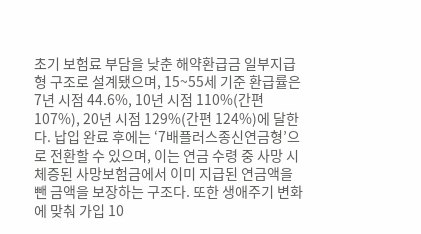초기 보험료 부담을 낮춘 해약환급금 일부지급형 구조로 설계됐으며, 15~55세 기준 환급률은 7년 시점 44.6%, 10년 시점 110%(간편 107%), 20년 시점 129%(간편 124%)에 달한다. 납입 완료 후에는 ‘7배플러스종신연금형’으로 전환할 수 있으며, 이는 연금 수령 중 사망 시 체증된 사망보험금에서 이미 지급된 연금액을 뺀 금액을 보장하는 구조다. 또한 생애주기 변화에 맞춰 가입 10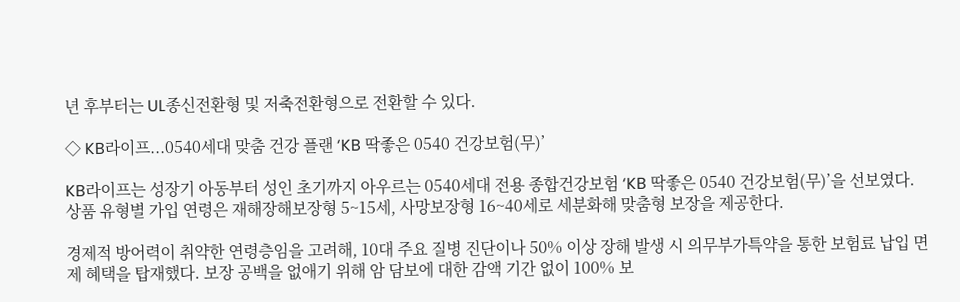년 후부터는 UL종신전환형 및 저축전환형으로 전환할 수 있다.

◇ KB라이프...0540세대 맞춤 건강 플랜 ‘KB 딱좋은 0540 건강보험(무)’

KB라이프는 성장기 아동부터 성인 초기까지 아우르는 0540세대 전용 종합건강보험 ‘KB 딱좋은 0540 건강보험(무)’을 선보였다. 상품 유형별 가입 연령은 재해장해보장형 5~15세, 사망보장형 16~40세로 세분화해 맞춤형 보장을 제공한다.

경제적 방어력이 취약한 연령층임을 고려해, 10대 주요 질병 진단이나 50% 이상 장해 발생 시 의무부가특약을 통한 보험료 납입 면제 혜택을 탑재했다. 보장 공백을 없애기 위해 암 담보에 대한 감액 기간 없이 100% 보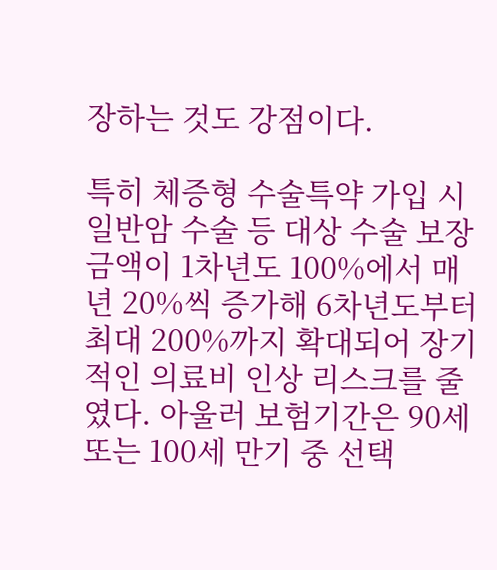장하는 것도 강점이다.

특히 체증형 수술특약 가입 시 일반암 수술 등 대상 수술 보장금액이 1차년도 100%에서 매년 20%씩 증가해 6차년도부터 최대 200%까지 확대되어 장기적인 의료비 인상 리스크를 줄였다. 아울러 보험기간은 90세 또는 100세 만기 중 선택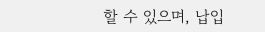할 수 있으며, 납입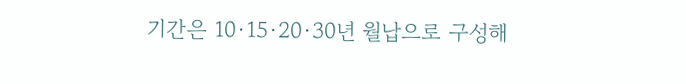기간은 10·15·20·30년 월납으로 구성해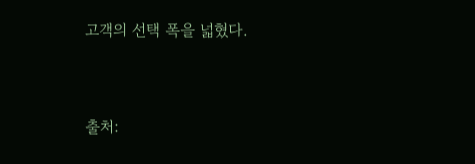고객의 선택 폭을 넓혔다.


출처: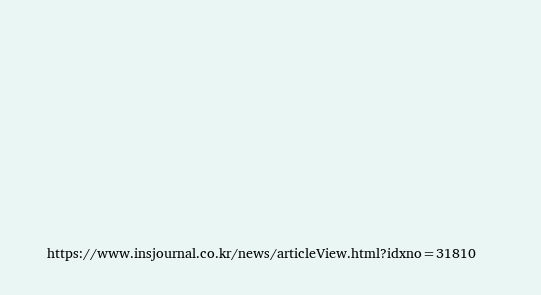https://www.insjournal.co.kr/news/articleView.html?idxno=31810